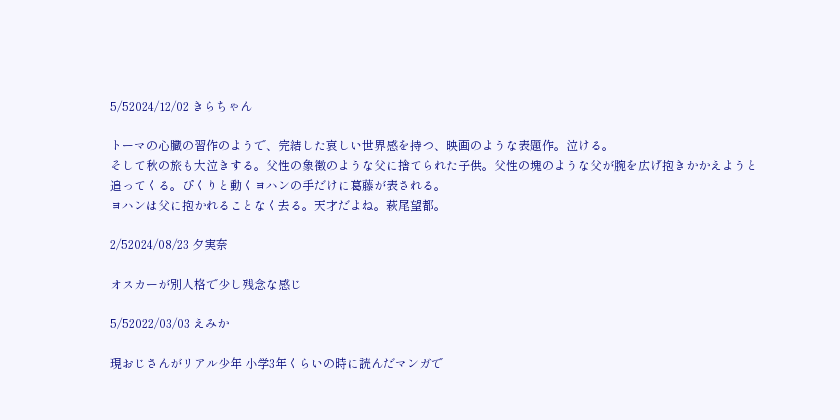5/52024/12/02 きらちゃん

トーマの心臓の習作のようで、完結した哀しい世界感を持つ、映画のような表題作。泣ける。
そして秋の旅も大泣きする。父性の象徴のような父に捨てられた子供。父性の塊のような父が腕を広げ抱きかかえようと追ってくる。ぴくりと動くヨハンの手だけに葛藤が表される。
ヨハンは父に抱かれることなく去る。天才だよね。萩尾望都。

2/52024/08/23 夕実奈

オスカーが別人格で少し残念な感じ

5/52022/03/03 えみか

現おじさんがリアル少年 小学3年くらいの時に読んだマンガで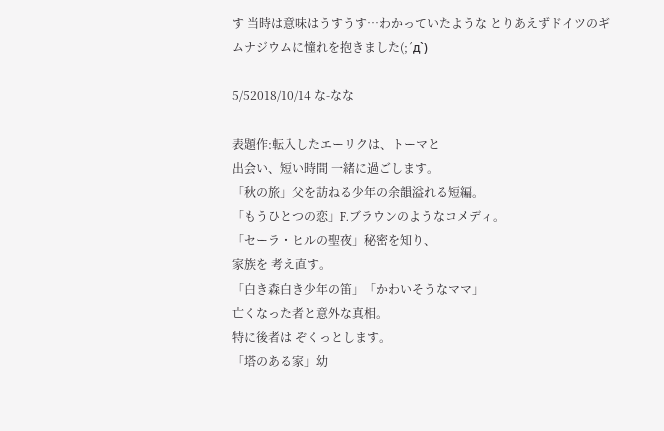す 当時は意味はうすうす…わかっていたような とりあえずドイツのギムナジウムに憧れを抱きました(;´д`)

5/52018/10/14 な-なな

表題作:転入したエーリクは、トーマと
出会い、短い時間 一緒に過ごします。
「秋の旅」父を訪ねる少年の余韻溢れる短編。
「もうひとつの恋」F.ブラウンのようなコメディ。
「セーラ・ヒルの聖夜」秘密を知り、
家族を 考え直す。
「白き森白き少年の笛」「かわいそうなママ」
亡くなった者と意外な真相。
特に後者は ぞくっとします。
「塔のある家」幼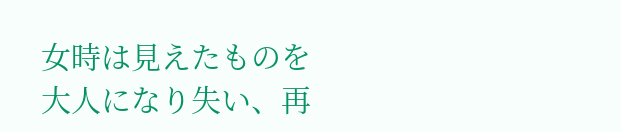女時は見えたものを
大人になり失い、再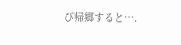び帰郷すると….